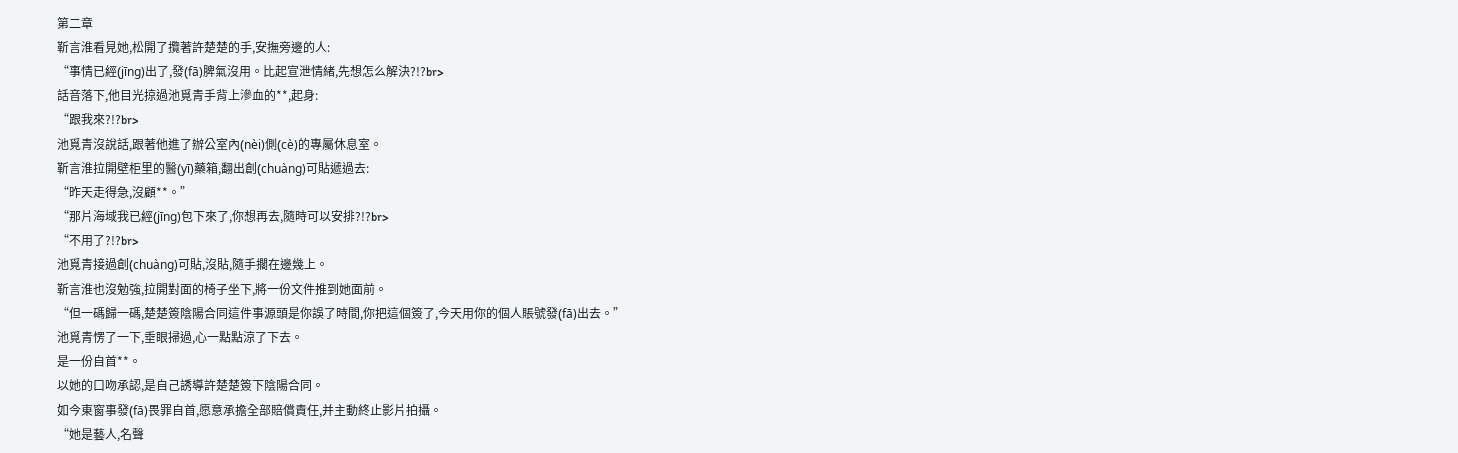第二章
靳言淮看見她,松開了攬著許楚楚的手,安撫旁邊的人:
“事情已經(jīng)出了,發(fā)脾氣沒用。比起宣泄情緒,先想怎么解決?!?br>
話音落下,他目光掠過池覓青手背上滲血的**,起身:
“跟我來?!?br>
池覓青沒說話,跟著他進了辦公室內(nèi)側(cè)的專屬休息室。
靳言淮拉開壁柜里的醫(yī)藥箱,翻出創(chuàng)可貼遞過去:
“昨天走得急,沒顧**。”
“那片海域我已經(jīng)包下來了,你想再去,隨時可以安排?!?br>
“不用了?!?br>
池覓青接過創(chuàng)可貼,沒貼,隨手擱在邊幾上。
靳言淮也沒勉強,拉開對面的椅子坐下,將一份文件推到她面前。
“但一碼歸一碼,楚楚簽陰陽合同這件事源頭是你誤了時間,你把這個簽了,今天用你的個人賬號發(fā)出去。”
池覓青愣了一下,垂眼掃過,心一點點涼了下去。
是一份自首**。
以她的口吻承認,是自己誘導許楚楚簽下陰陽合同。
如今東窗事發(fā)畏罪自首,愿意承擔全部賠償責任,并主動終止影片拍攝。
“她是藝人,名聲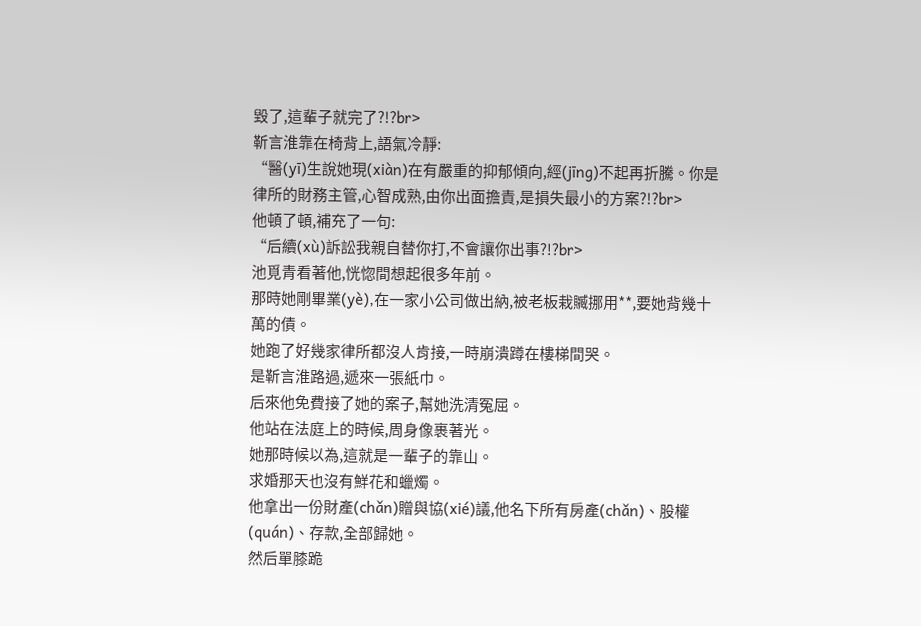毀了,這輩子就完了?!?br>
靳言淮靠在椅背上,語氣冷靜:
“醫(yī)生說她現(xiàn)在有嚴重的抑郁傾向,經(jīng)不起再折騰。你是律所的財務主管,心智成熟,由你出面擔責,是損失最小的方案?!?br>
他頓了頓,補充了一句:
“后續(xù)訴訟我親自替你打,不會讓你出事?!?br>
池覓青看著他,恍惚間想起很多年前。
那時她剛畢業(yè),在一家小公司做出納,被老板栽贓挪用**,要她背幾十萬的債。
她跑了好幾家律所都沒人肯接,一時崩潰蹲在樓梯間哭。
是靳言淮路過,遞來一張紙巾。
后來他免費接了她的案子,幫她洗清冤屈。
他站在法庭上的時候,周身像裹著光。
她那時候以為,這就是一輩子的靠山。
求婚那天也沒有鮮花和蠟燭。
他拿出一份財產(chǎn)贈與協(xié)議,他名下所有房產(chǎn)、股權(quán)、存款,全部歸她。
然后單膝跪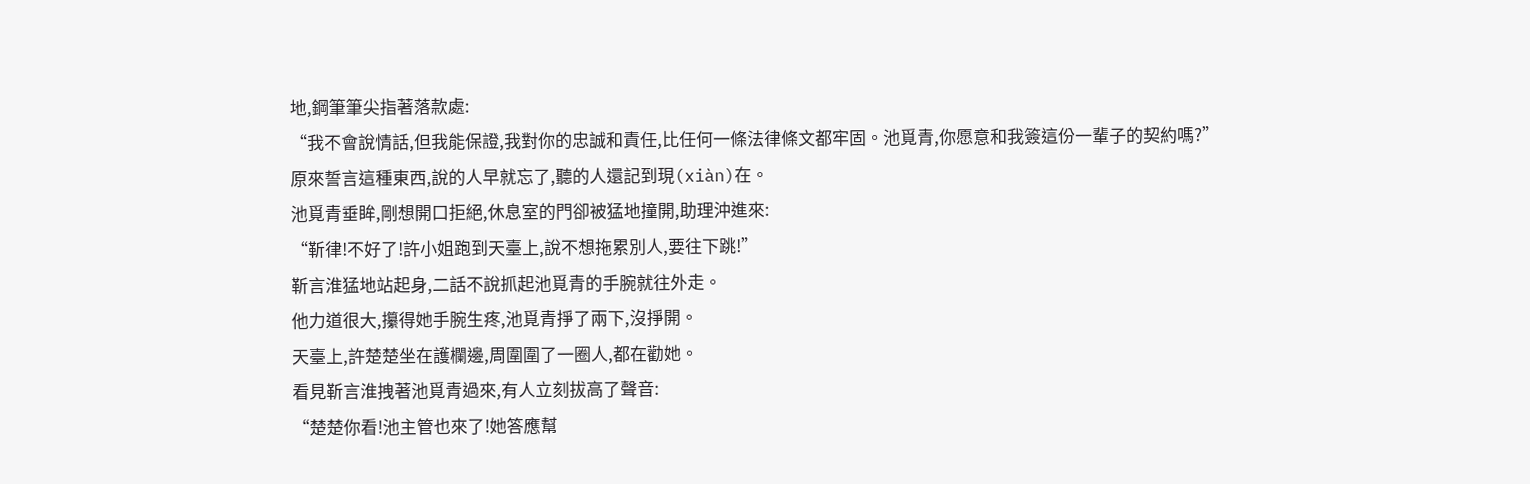地,鋼筆筆尖指著落款處:
“我不會說情話,但我能保證,我對你的忠誠和責任,比任何一條法律條文都牢固。池覓青,你愿意和我簽這份一輩子的契約嗎?”
原來誓言這種東西,說的人早就忘了,聽的人還記到現(xiàn)在。
池覓青垂眸,剛想開口拒絕,休息室的門卻被猛地撞開,助理沖進來:
“靳律!不好了!許小姐跑到天臺上,說不想拖累別人,要往下跳!”
靳言淮猛地站起身,二話不說抓起池覓青的手腕就往外走。
他力道很大,攥得她手腕生疼,池覓青掙了兩下,沒掙開。
天臺上,許楚楚坐在護欄邊,周圍圍了一圈人,都在勸她。
看見靳言淮拽著池覓青過來,有人立刻拔高了聲音:
“楚楚你看!池主管也來了!她答應幫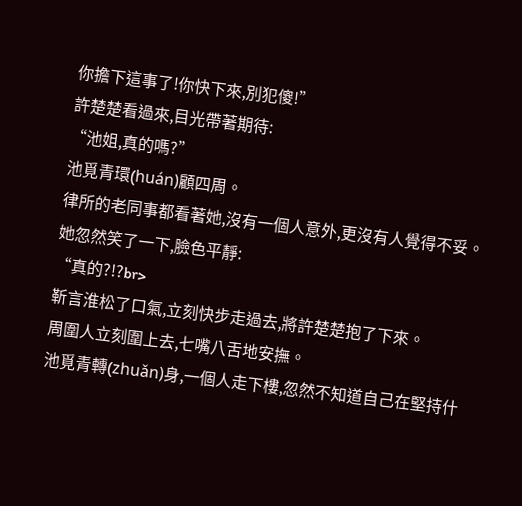你擔下這事了!你快下來,別犯傻!”
許楚楚看過來,目光帶著期待:
“池姐,真的嗎?”
池覓青環(huán)顧四周。
律所的老同事都看著她,沒有一個人意外,更沒有人覺得不妥。
她忽然笑了一下,臉色平靜:
“真的?!?br>
靳言淮松了口氣,立刻快步走過去,將許楚楚抱了下來。
周圍人立刻圍上去,七嘴八舌地安撫。
池覓青轉(zhuǎn)身,一個人走下樓,忽然不知道自己在堅持什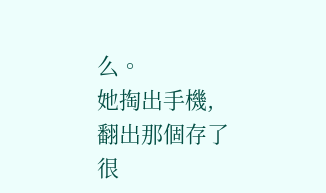么。
她掏出手機,翻出那個存了很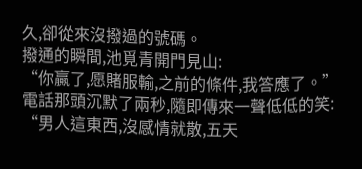久,卻從來沒撥過的號碼。
撥通的瞬間,池覓青開門見山:
“你贏了,愿賭服輸,之前的條件,我答應了。”
電話那頭沉默了兩秒,隨即傳來一聲低低的笑:
“男人這東西,沒感情就散,五天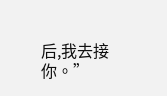后,我去接你。”